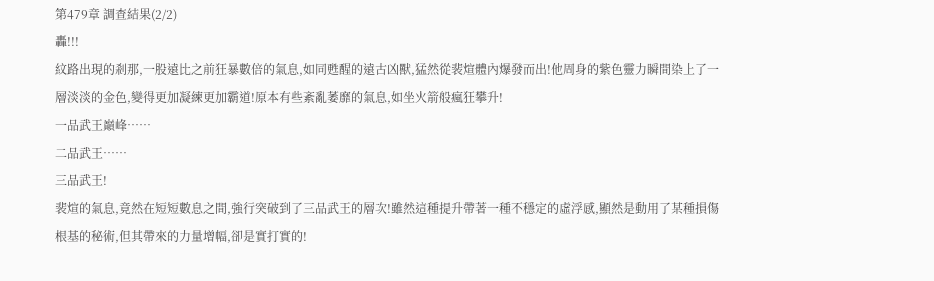第479章 調查結果(2/2)
轟!!!
紋路出現的剎那,一股遠比之前狂暴數倍的氣息,如同甦醒的遠古凶獸,猛然從裴煊體內爆發而出!他周身的紫色靈力瞬間染上了一層淡淡的金色,變得更加凝練更加霸道!原本有些紊亂萎靡的氣息,如坐火箭般瘋狂攀升!
一品武王巔峰……
二品武王……
三品武王!
裴煊的氣息,竟然在短短數息之間,強行突破到了三品武王的層次!雖然這種提升帶著一種不穩定的虛浮感,顯然是動用了某種損傷根基的秘術,但其帶來的力量增幅,卻是實打實的!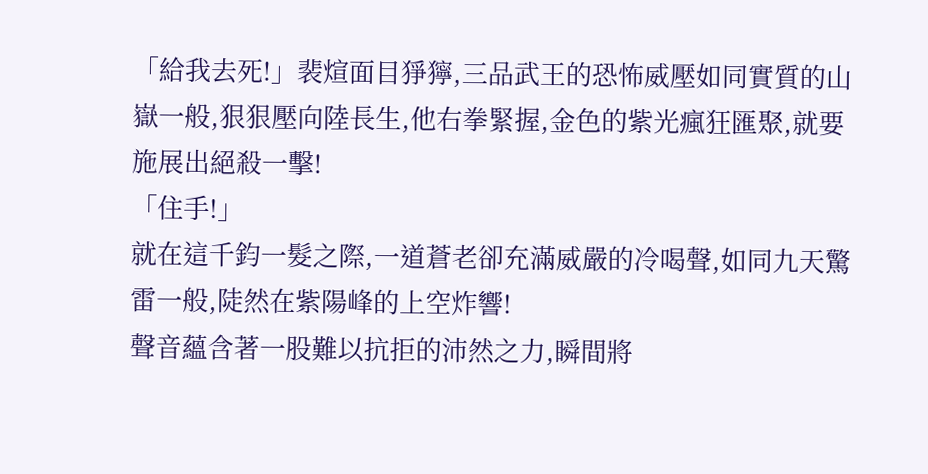「給我去死!」裴煊面目猙獰,三品武王的恐怖威壓如同實質的山嶽一般,狠狠壓向陸長生,他右拳緊握,金色的紫光瘋狂匯聚,就要施展出絕殺一擊!
「住手!」
就在這千鈞一髮之際,一道蒼老卻充滿威嚴的冷喝聲,如同九天驚雷一般,陡然在紫陽峰的上空炸響!
聲音蘊含著一股難以抗拒的沛然之力,瞬間將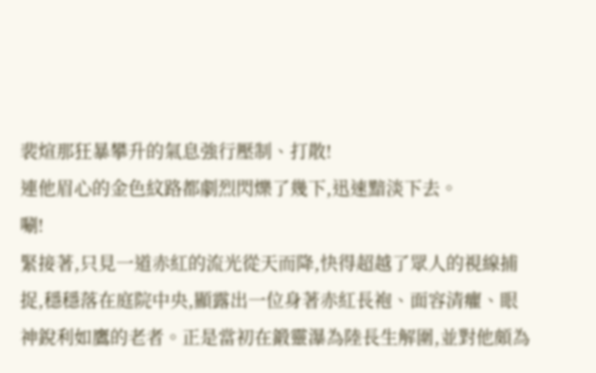裴煊那狂暴攀升的氣息強行壓制、打散!
連他眉心的金色紋路都劇烈閃爍了幾下,迅速黯淡下去。
唰!
緊接著,只見一道赤紅的流光從天而降,快得超越了眾人的視線捕捉,穩穩落在庭院中央,顯露出一位身著赤紅長袍、面容清癯、眼神銳利如鷹的老者。正是當初在鍛靈瀑為陸長生解圍,並對他頗為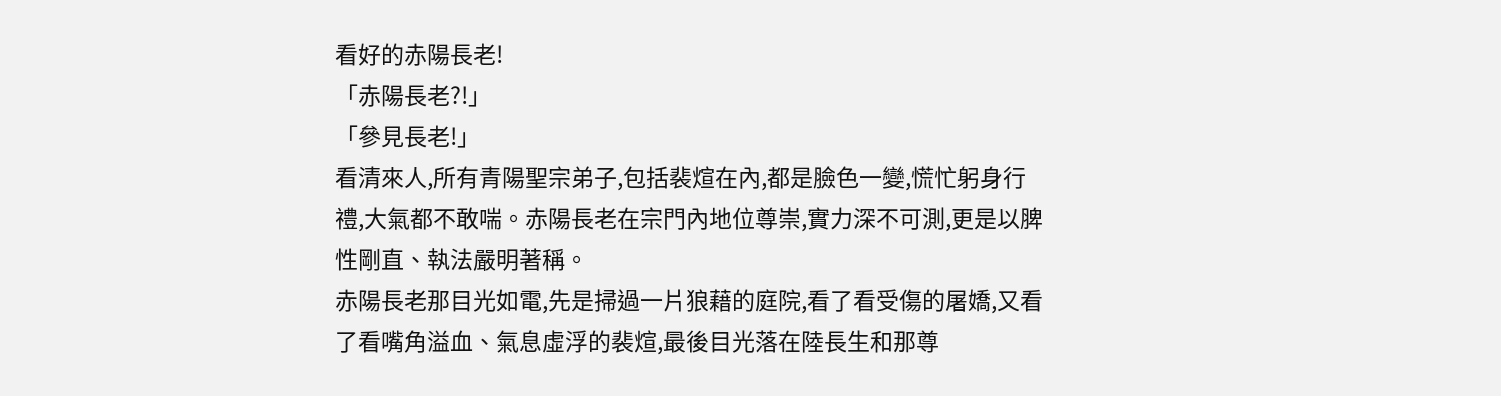看好的赤陽長老!
「赤陽長老?!」
「參見長老!」
看清來人,所有青陽聖宗弟子,包括裴煊在內,都是臉色一變,慌忙躬身行禮,大氣都不敢喘。赤陽長老在宗門內地位尊崇,實力深不可測,更是以脾性剛直、執法嚴明著稱。
赤陽長老那目光如電,先是掃過一片狼藉的庭院,看了看受傷的屠嬌,又看了看嘴角溢血、氣息虛浮的裴煊,最後目光落在陸長生和那尊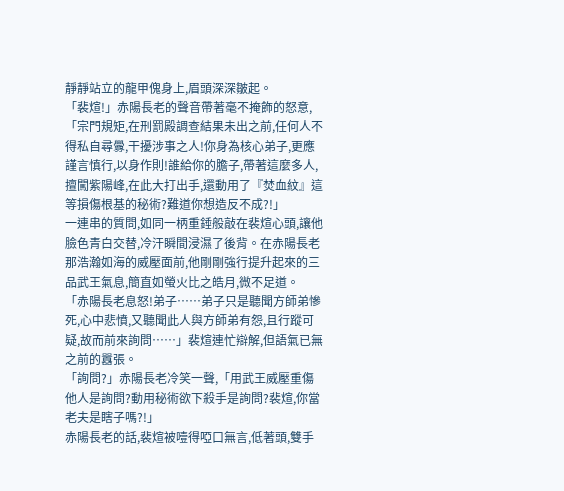靜靜站立的龍甲傀身上,眉頭深深皺起。
「裴煊!」赤陽長老的聲音帶著毫不掩飾的怒意,「宗門規矩,在刑罰殿調查結果未出之前,任何人不得私自尋釁,干擾涉事之人!你身為核心弟子,更應謹言慎行,以身作則!誰給你的膽子,帶著這麼多人,擅闖紫陽峰,在此大打出手,還動用了『焚血紋』這等損傷根基的秘術?難道你想造反不成?!」
一連串的質問,如同一柄重錘般敲在裴煊心頭,讓他臉色青白交替,冷汗瞬間浸濕了後背。在赤陽長老那浩瀚如海的威壓面前,他剛剛強行提升起來的三品武王氣息,簡直如螢火比之皓月,微不足道。
「赤陽長老息怒!弟子……弟子只是聽聞方師弟慘死,心中悲憤,又聽聞此人與方師弟有怨,且行蹤可疑,故而前來詢問……」裴煊連忙辯解,但語氣已無之前的囂張。
「詢問?」赤陽長老冷笑一聲,「用武王威壓重傷他人是詢問?動用秘術欲下殺手是詢問?裴煊,你當老夫是瞎子嗎?!」
赤陽長老的話,裴煊被噎得啞口無言,低著頭,雙手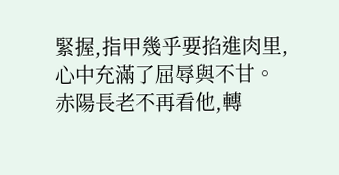緊握,指甲幾乎要掐進肉里,心中充滿了屈辱與不甘。
赤陽長老不再看他,轉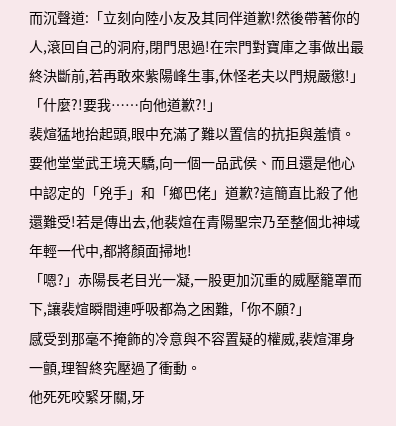而沉聲道:「立刻向陸小友及其同伴道歉!然後帶著你的人,滾回自己的洞府,閉門思過!在宗門對寶庫之事做出最終決斷前,若再敢來紫陽峰生事,休怪老夫以門規嚴懲!」
「什麼?!要我……向他道歉?!」
裴煊猛地抬起頭,眼中充滿了難以置信的抗拒與羞憤。要他堂堂武王境天驕,向一個一品武侯、而且還是他心中認定的「兇手」和「鄉巴佬」道歉?這簡直比殺了他還難受!若是傳出去,他裴煊在青陽聖宗乃至整個北神域年輕一代中,都將顏面掃地!
「嗯?」赤陽長老目光一凝,一股更加沉重的威壓籠罩而下,讓裴煊瞬間連呼吸都為之困難,「你不願?」
感受到那毫不掩飾的冷意與不容置疑的權威,裴煊渾身一顫,理智終究壓過了衝動。
他死死咬緊牙關,牙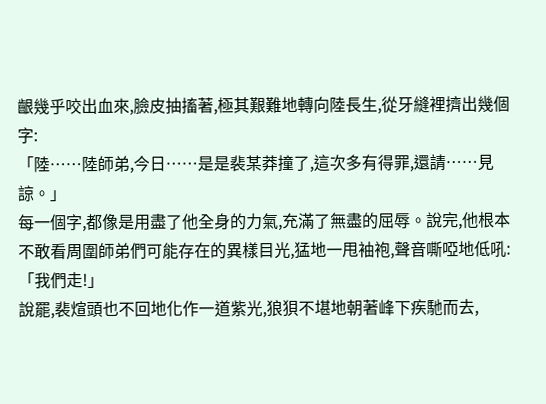齦幾乎咬出血來,臉皮抽搐著,極其艱難地轉向陸長生,從牙縫裡擠出幾個字:
「陸……陸師弟,今日……是是裴某莽撞了,這次多有得罪,還請……見諒。」
每一個字,都像是用盡了他全身的力氣,充滿了無盡的屈辱。說完,他根本不敢看周圍師弟們可能存在的異樣目光,猛地一甩袖袍,聲音嘶啞地低吼:
「我們走!」
說罷,裴煊頭也不回地化作一道紫光,狼狽不堪地朝著峰下疾馳而去,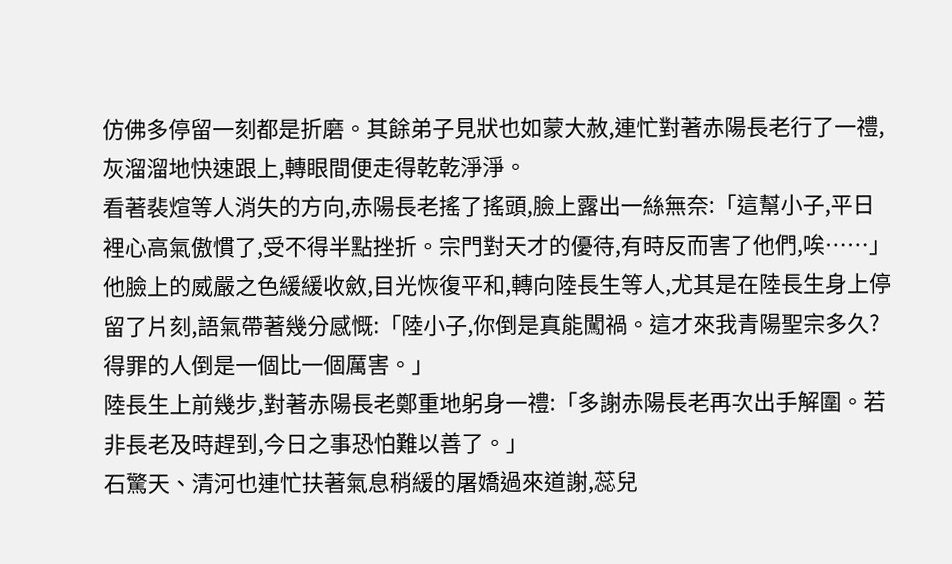仿佛多停留一刻都是折磨。其餘弟子見狀也如蒙大赦,連忙對著赤陽長老行了一禮,灰溜溜地快速跟上,轉眼間便走得乾乾淨淨。
看著裴煊等人消失的方向,赤陽長老搖了搖頭,臉上露出一絲無奈:「這幫小子,平日裡心高氣傲慣了,受不得半點挫折。宗門對天才的優待,有時反而害了他們,唉……」
他臉上的威嚴之色緩緩收斂,目光恢復平和,轉向陸長生等人,尤其是在陸長生身上停留了片刻,語氣帶著幾分感慨:「陸小子,你倒是真能闖禍。這才來我青陽聖宗多久?得罪的人倒是一個比一個厲害。」
陸長生上前幾步,對著赤陽長老鄭重地躬身一禮:「多謝赤陽長老再次出手解圍。若非長老及時趕到,今日之事恐怕難以善了。」
石驚天、清河也連忙扶著氣息稍緩的屠嬌過來道謝,蕊兒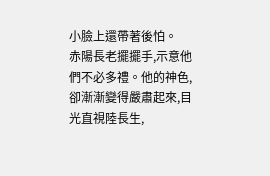小臉上還帶著後怕。
赤陽長老擺擺手,示意他們不必多禮。他的神色,卻漸漸變得嚴肅起來,目光直視陸長生,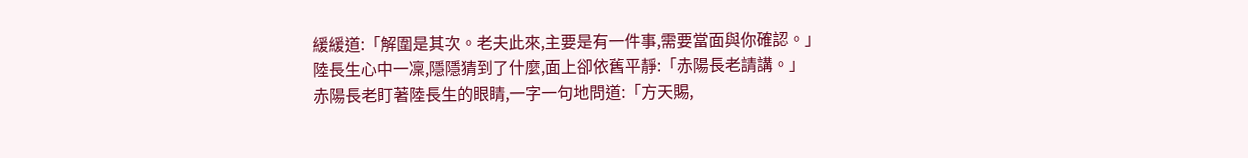緩緩道:「解圍是其次。老夫此來,主要是有一件事,需要當面與你確認。」
陸長生心中一凜,隱隱猜到了什麼,面上卻依舊平靜:「赤陽長老請講。」
赤陽長老盯著陸長生的眼睛,一字一句地問道:「方天賜,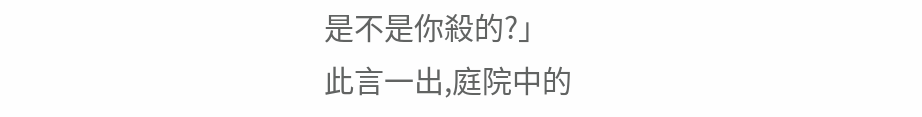是不是你殺的?」
此言一出,庭院中的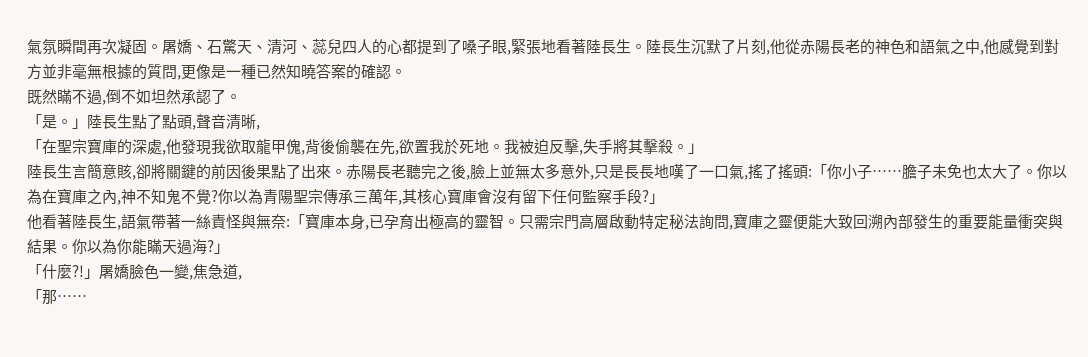氣氛瞬間再次凝固。屠嬌、石驚天、清河、蕊兒四人的心都提到了嗓子眼,緊張地看著陸長生。陸長生沉默了片刻,他從赤陽長老的神色和語氣之中,他感覺到對方並非毫無根據的質問,更像是一種已然知曉答案的確認。
既然瞞不過,倒不如坦然承認了。
「是。」陸長生點了點頭,聲音清晰,
「在聖宗寶庫的深處,他發現我欲取龍甲傀,背後偷襲在先,欲置我於死地。我被迫反擊,失手將其擊殺。」
陸長生言簡意賅,卻將關鍵的前因後果點了出來。赤陽長老聽完之後,臉上並無太多意外,只是長長地嘆了一口氣,搖了搖頭:「你小子……膽子未免也太大了。你以為在寶庫之內,神不知鬼不覺?你以為青陽聖宗傳承三萬年,其核心寶庫會沒有留下任何監察手段?」
他看著陸長生,語氣帶著一絲責怪與無奈:「寶庫本身,已孕育出極高的靈智。只需宗門高層啟動特定秘法詢問,寶庫之靈便能大致回溯內部發生的重要能量衝突與結果。你以為你能瞞天過海?」
「什麼?!」屠嬌臉色一變,焦急道,
「那……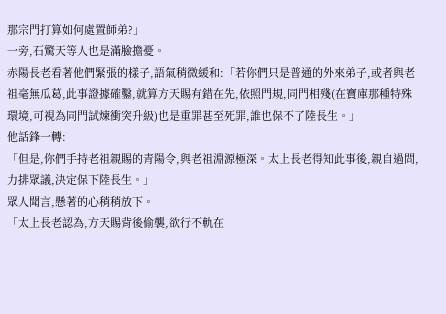那宗門打算如何處置師弟?」
一旁,石驚天等人也是滿臉擔憂。
赤陽長老看著他們緊張的樣子,語氣稍微緩和:「若你們只是普通的外來弟子,或者與老祖毫無瓜葛,此事證據確鑿,就算方天賜有錯在先,依照門規,同門相殘(在寶庫那種特殊環境,可視為同門試煉衝突升級)也是重罪甚至死罪,誰也保不了陸長生。」
他話鋒一轉:
「但是,你們手持老祖親賜的青陽令,與老祖淵源極深。太上長老得知此事後,親自過問,力排眾議,決定保下陸長生。」
眾人聞言,懸著的心稍稍放下。
「太上長老認為,方天賜背後偷襲,欲行不軌在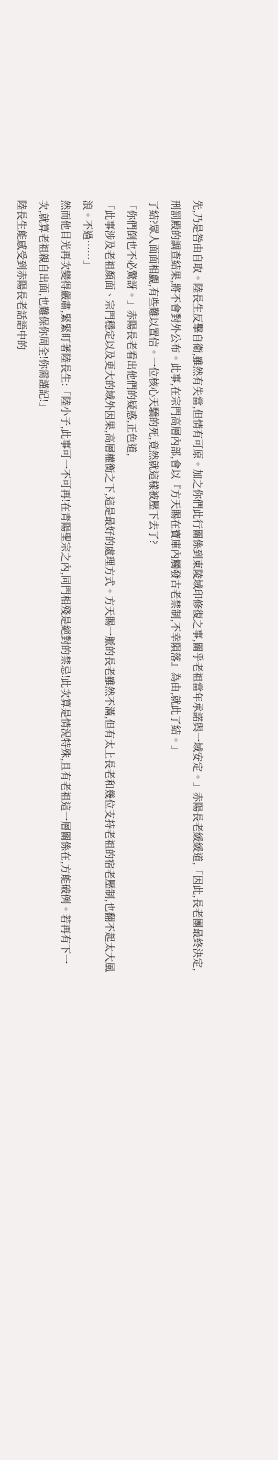先,乃是咎由自取。陸長生反擊自衛,雖然有失當,但情有可原。加之你們此行關係到東陵域印修復之事,關乎老祖當年承諾與一域安定。」赤陽長老緩緩道,「因此,長老團最終決定,刑罰殿的調查結果,將不會對外公布。此事,在宗門高層內部,會以『方天賜在寶庫內觸發古老禁制,不幸隕落』為由,就此了結。」
了結?眾人面面相覷,有些難以置信。一位核心天驕的死,竟然就這樣被壓下去了?
「你們倒也不必驚訝。」赤陽長老看出他們的疑惑,正色道,
「此事涉及老祖顏面、宗門穩定以及更大的域外因果,高層權衡之下,這是最好的處理方式。方天賜一脈的長老雖然不滿,但有太上長老和幾位支持老祖的宿老壓制,也翻不起太大風浪。不過……」
然而他目光再次變得嚴肅,緊緊盯著陸長生:「陸小子,此事可一不可再!在青陽聖宗之內,同門相殘是絕對的禁忌!此次算是情況特殊,且有老祖這一層關係在,方能破例。若再有下一次,就算老祖親自出面,也難保你周全!你需謹記!」
陸長生能感受到赤陽長老話語中的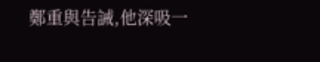鄭重與告誡,他深吸一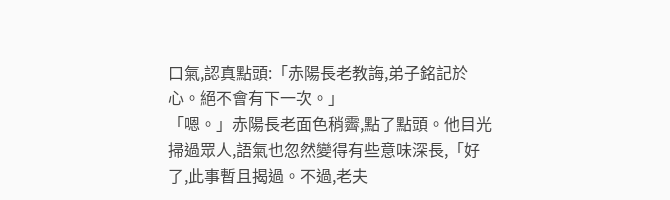口氣,認真點頭:「赤陽長老教誨,弟子銘記於心。絕不會有下一次。」
「嗯。」赤陽長老面色稍霽,點了點頭。他目光掃過眾人,語氣也忽然變得有些意味深長,「好了,此事暫且揭過。不過,老夫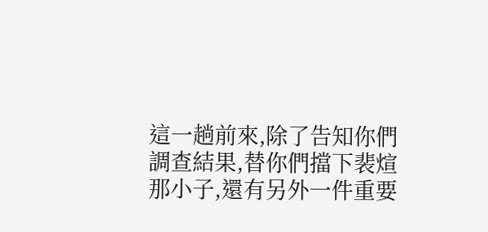這一趟前來,除了告知你們調查結果,替你們擋下裴煊那小子,還有另外一件重要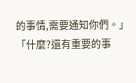的事情,需要通知你們。」
「什麼?還有重要的事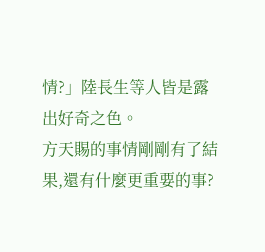情?」陸長生等人皆是露出好奇之色。
方天賜的事情剛剛有了結果,還有什麼更重要的事?